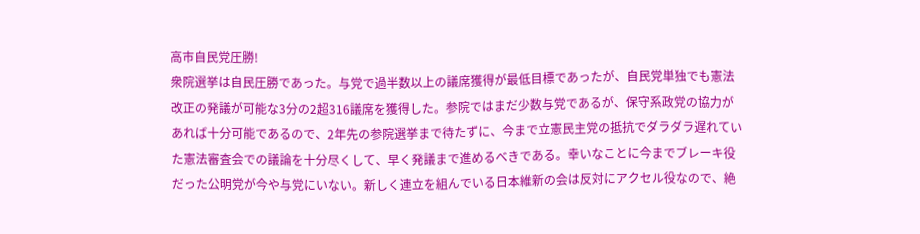高市自民党圧勝!
衆院選挙は自民圧勝であった。与党で過半数以上の議席獲得が最低目標であったが、自民党単独でも憲法改正の発議が可能な3分の2超316議席を獲得した。参院ではまだ少数与党であるが、保守系政党の協力があれば十分可能であるので、2年先の参院選挙まで待たずに、今まで立憲民主党の抵抗でダラダラ遅れていた憲法審査会での議論を十分尽くして、早く発議まで進めるべきである。幸いなことに今までブレーキ役だった公明党が今や与党にいない。新しく連立を組んでいる日本維新の会は反対にアクセル役なので、絶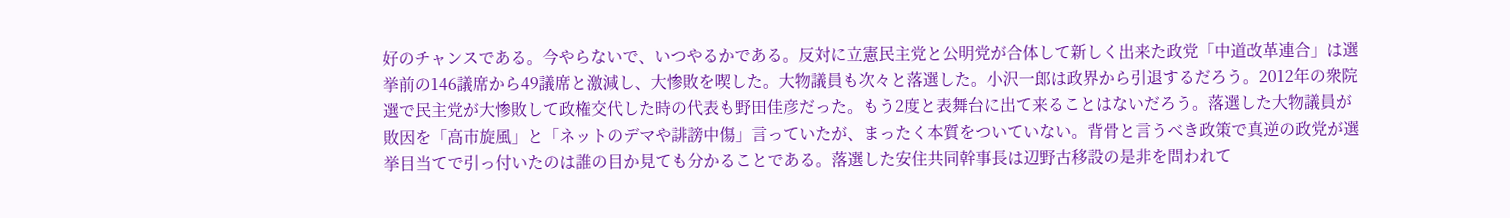好のチャンスである。今やらないで、いつやるかである。反対に立憲民主党と公明党が合体して新しく出来た政党「中道改革連合」は選挙前の146議席から49議席と激減し、大惨敗を喫した。大物議員も次々と落選した。小沢一郎は政界から引退するだろう。2012年の衆院選で民主党が大惨敗して政権交代した時の代表も野田佳彦だった。もう2度と表舞台に出て来ることはないだろう。落選した大物議員が敗因を「高市旋風」と「ネットのデマや誹謗中傷」言っていたが、まったく本質をついていない。背骨と言うべき政策で真逆の政党が選挙目当てで引っ付いたのは誰の目か見ても分かることである。落選した安住共同幹事長は辺野古移設の是非を問われて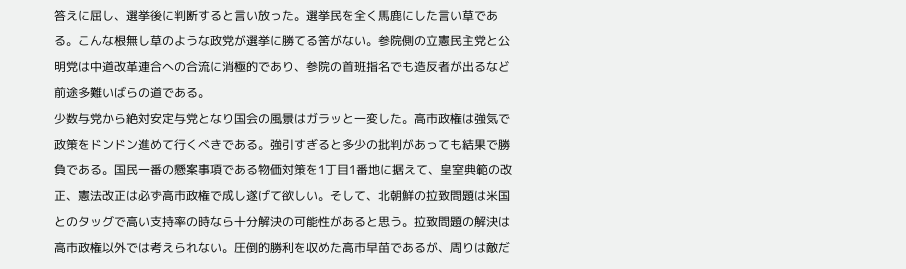答えに屈し、選挙後に判断すると言い放った。選挙民を全く馬鹿にした言い草である。こんな根無し草のような政党が選挙に勝てる筈がない。参院側の立憲民主党と公明党は中道改革連合への合流に消極的であり、参院の首班指名でも造反者が出るなど前途多難いばらの道である。
少数与党から絶対安定与党となり国会の風景はガラッと一変した。高市政権は強気で政策をドンドン進めて行くべきである。強引すぎると多少の批判があっても結果で勝負である。国民一番の懸案事項である物価対策を1丁目1番地に据えて、皇室典範の改正、憲法改正は必ず高市政権で成し遂げて欲しい。そして、北朝鮮の拉致問題は米国とのタッグで高い支持率の時なら十分解決の可能性があると思う。拉致問題の解決は高市政権以外では考えられない。圧倒的勝利を収めた高市早苗であるが、周りは敵だ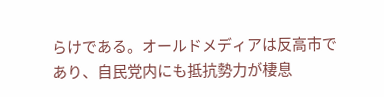らけである。オールドメディアは反高市であり、自民党内にも抵抗勢力が棲息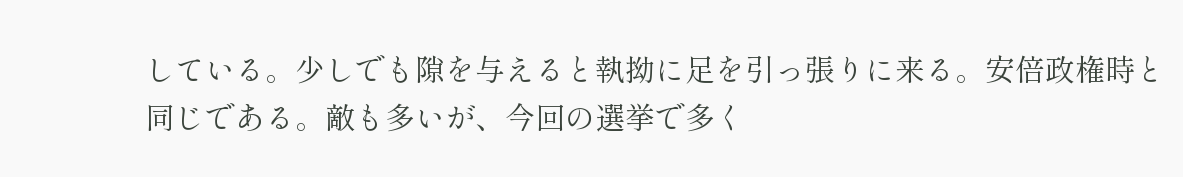している。少しでも隙を与えると執拗に足を引っ張りに来る。安倍政権時と同じである。敵も多いが、今回の選挙で多く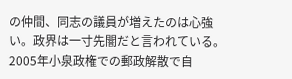の仲間、同志の議員が増えたのは心強い。政界は一寸先闇だと言われている。2005年小泉政権での郵政解散で自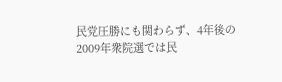民党圧勝にも関わらず、4年後の2009年衆院選では民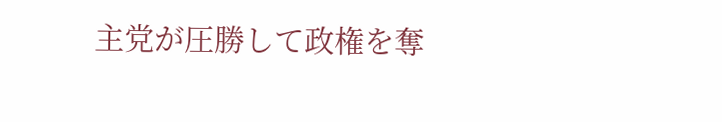主党が圧勝して政権を奪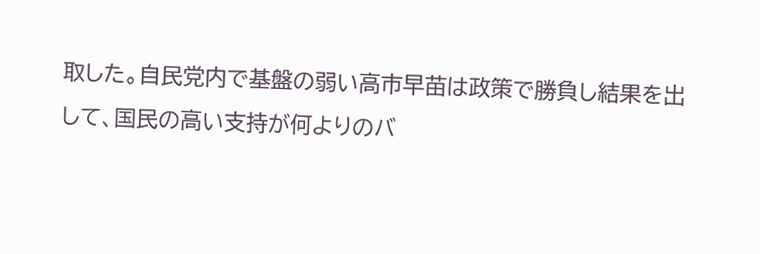取した。自民党内で基盤の弱い高市早苗は政策で勝負し結果を出して、国民の高い支持が何よりのバ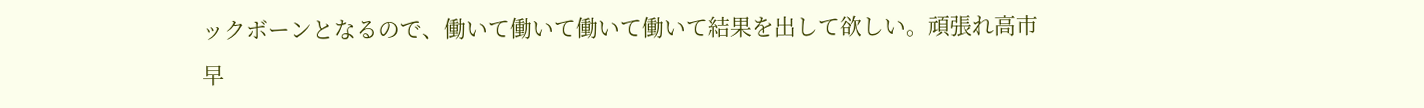ックボーンとなるので、働いて働いて働いて働いて結果を出して欲しい。頑張れ高市早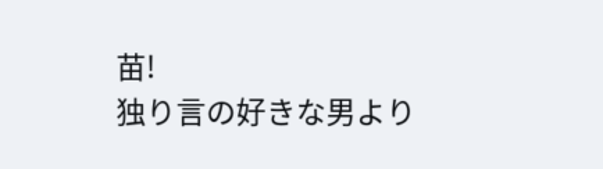苗!
独り言の好きな男より